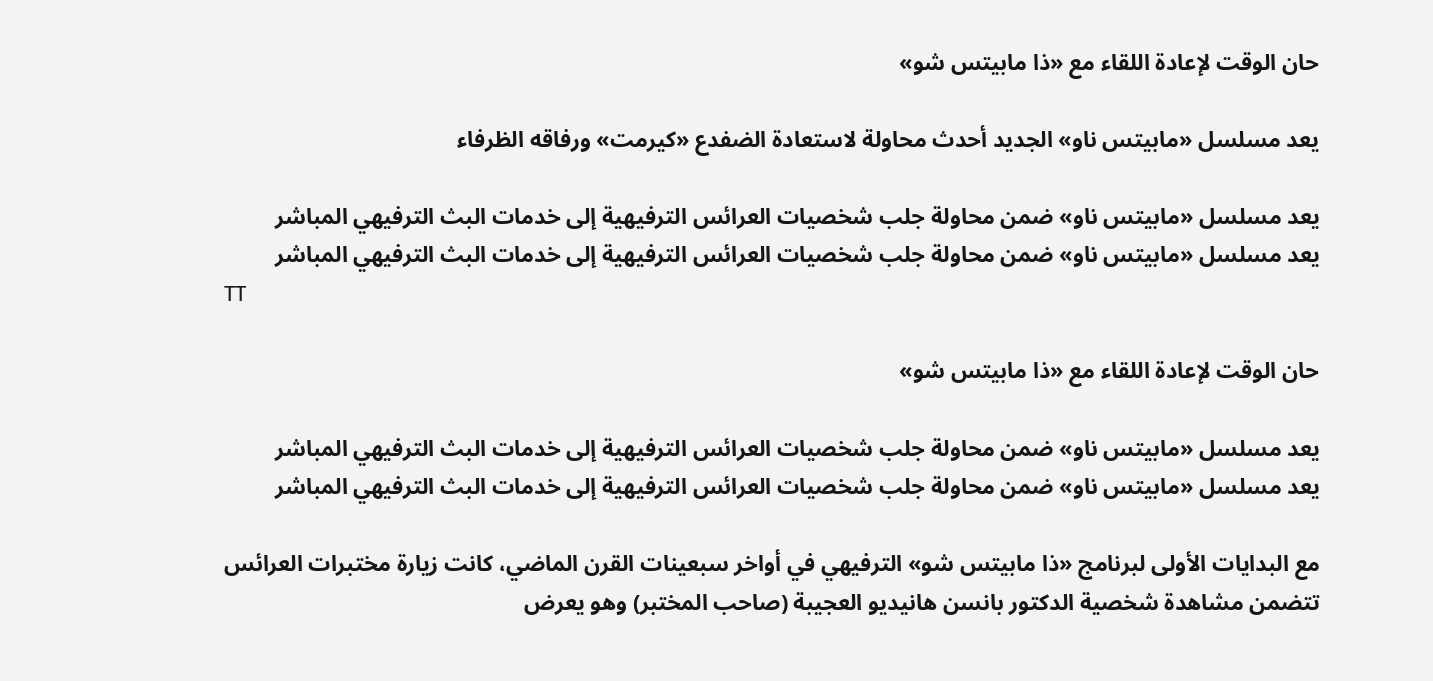حان الوقت لإعادة اللقاء مع «ذا مابيتس شو»

يعد مسلسل «مابيتس ناو» الجديد أحدث محاولة لاستعادة الضفدع «كيرمت» ورفاقه الظرفاء

يعد مسلسل «مابيتس ناو» ضمن محاولة جلب شخصيات العرائس الترفيهية إلى خدمات البث الترفيهي المباشر
يعد مسلسل «مابيتس ناو» ضمن محاولة جلب شخصيات العرائس الترفيهية إلى خدمات البث الترفيهي المباشر
TT

حان الوقت لإعادة اللقاء مع «ذا مابيتس شو»

يعد مسلسل «مابيتس ناو» ضمن محاولة جلب شخصيات العرائس الترفيهية إلى خدمات البث الترفيهي المباشر
يعد مسلسل «مابيتس ناو» ضمن محاولة جلب شخصيات العرائس الترفيهية إلى خدمات البث الترفيهي المباشر

مع البدايات الأولى لبرنامج «ذا مابيتس شو» الترفيهي في أواخر سبعينات القرن الماضي، كانت زيارة مختبرات العرائس تتضمن مشاهدة شخصية الدكتور بانسن هانيديو العجيبة (صاحب المختبر) وهو يعرض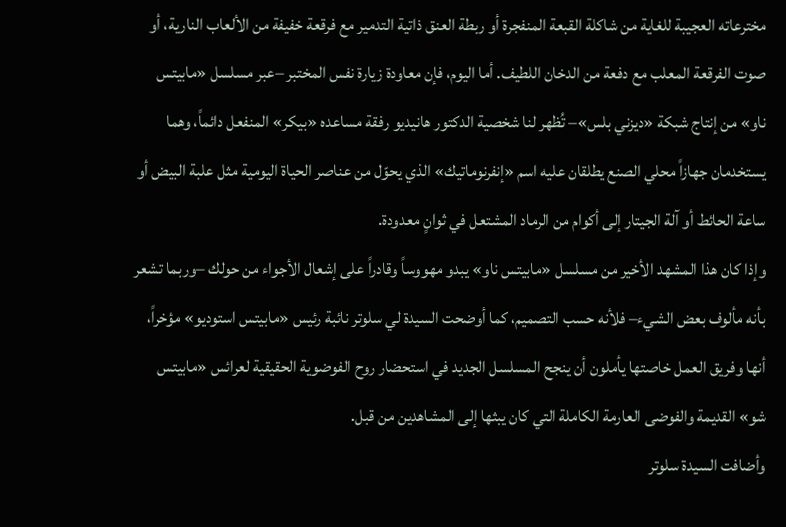مخترعاته العجيبة للغاية من شاكلة القبعة المنفجرة أو ربطة العنق ذاتية التدمير مع فرقعة خفيفة من الألعاب النارية، أو صوت الفرقعة المعلب مع دفعة من الدخان اللطيف. أما اليوم، فإن معاودة زيارة نفس المختبر –عبر مسلسل «مابيتس ناو» من إنتاج شبكة «ديزني بلس»– تُظهر لنا شخصية الدكتور هانيديو رفقة مساعده «بيكر» المنفعل دائماً، وهما يستخدمان جهازاً محلي الصنع يطلقان عليه اسم «إنفرنوماتيك» الذي يحوّل من عناصر الحياة اليومية مثل علبة البيض أو ساعة الحائط أو آلة الجيتار إلى أكوام من الرماد المشتعل في ثوانٍ معدودة.
وإذا كان هذا المشهد الأخير من مسلسل «مابيتس ناو» يبدو مهووساً وقادراً على إشعال الأجواء من حولك –وربما تشعر بأنه مألوف بعض الشيء– فلأنه حسب التصميم، كما أوضحت السيدة لي سلوتر نائبة رئيس «مابيتس استوديو» مؤخراً، أنها وفريق العمل خاصتها يأملون أن ينجح المسلسل الجديد في استحضار روح الفوضوية الحقيقية لعرائس «مابيتس شو» القديمة والفوضى العارمة الكاملة التي كان يبثها إلى المشاهدين من قبل.
وأضافت السيدة سلوتر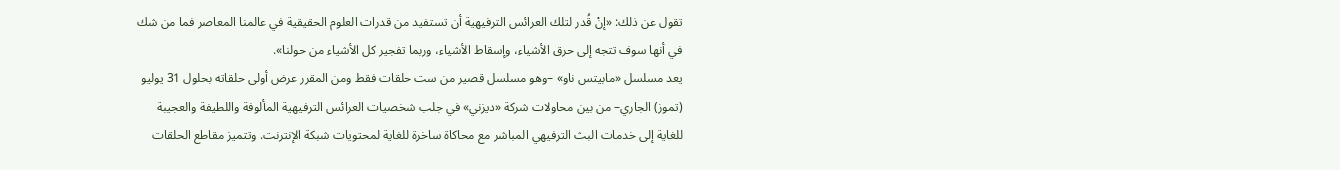تقول عن ذلك: «إنْ قُدر لتلك العرائس الترفيهية أن تستفيد من قدرات العلوم الحقيقية في عالمنا المعاصر فما من شك في أنها سوف تتجه إلى حرق الأشياء، وإسقاط الأشياء، وربما تفجير كل الأشياء من حولنا».
يعد مسلسل «مابيتس ناو» –وهو مسلسل قصير من ست حلقات فقط ومن المقرر عرض أولى حلقاته بحلول 31 يوليو (تموز) الجاري– من بين محاولات شركة «ديزني» في جلب شخصيات العرائس الترفيهية المألوفة واللطيفة والعجيبة للغاية إلى خدمات البث الترفيهي المباشر مع محاكاة ساخرة للغاية لمحتويات شبكة الإنترنت. وتتميز مقاطع الحلقات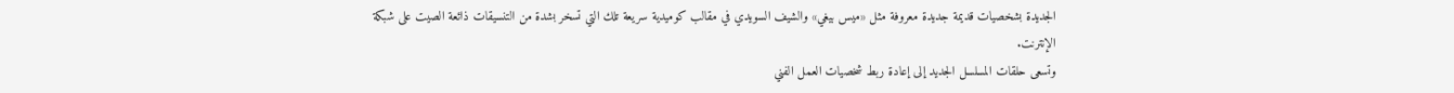الجديدة بشخصيات قديمة جديدة معروفة مثل «ميس بيغي» والشيف السويدي في مقالب كوميدية سريعة تلك التي تسخر بشدة من التنسيقات ذائعة الصيت على شبكة الإنترنت.
وتسعى حلقات المسلسل الجديد إلى إعادة ربط شخصيات العمل الفني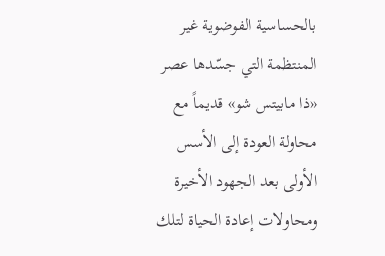بالحساسية الفوضوية غير المنتظمة التي جسّدها عصر «ذا مابيتس شو» قديماً مع محاولة العودة إلى الأسس الأولى بعد الجهود الأخيرة ومحاولات إعادة الحياة لتلك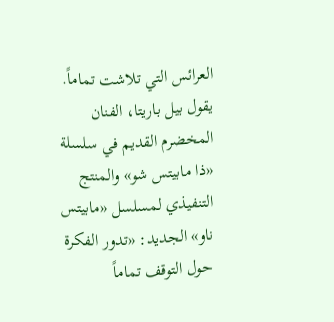العرائس التي تلاشت تماماً.
يقول بيل باريتا، الفنان المخضرم القديم في سلسلة «ذا مابيتس شو» والمنتج التنفيذي لمسلسل «مابيتس ناو» الجديد: «تدور الفكرة حول التوقف تماماً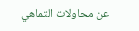عن محاولات التماهي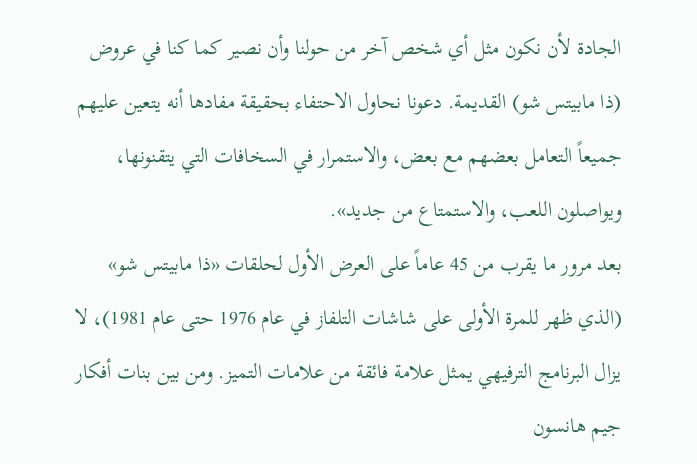الجادة لأن نكون مثل أي شخص آخر من حولنا وأن نصير كما كنا في عروض (ذا مابيتس شو) القديمة. دعونا نحاول الاحتفاء بحقيقة مفادها أنه يتعين عليهم جميعاً التعامل بعضهم مع بعض، والاستمرار في السخافات التي يتقنونها، ويواصلون اللعب، والاستمتاع من جديد».
بعد مرور ما يقرب من 45 عاماً على العرض الأول لحلقات «ذا مابيتس شو» (الذي ظهر للمرة الأولى على شاشات التلفاز في عام 1976 حتى عام 1981)، لا يزال البرنامج الترفيهي يمثل علامة فائقة من علامات التميز. ومن بين بنات أفكار جيم هانسون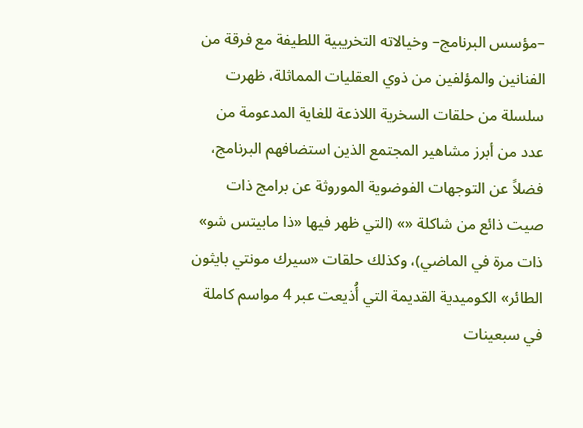–مؤسس البرنامج– وخيالاته التخريبية اللطيفة مع فرقة من الفنانين والمؤلفين من ذوي العقليات المماثلة، ظهرت سلسلة من حلقات السخرية اللاذعة للغاية المدعومة من عدد من أبرز مشاهير المجتمع الذين استضافهم البرنامج، فضلاً عن التوجهات الفوضوية الموروثة عن برامج ذات صيت ذائع من شاكلة «» (التي ظهر فيها «ذا مابيتس شو» ذات مرة في الماضي)، وكذلك حلقات «سيرك مونتي بايثون الطائر» الكوميدية القديمة التي أُذيعت عبر 4 مواسم كاملة في سبعينات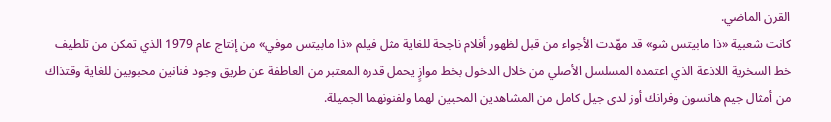القرن الماضي.
كانت شعبية «ذا مابيتس شو» قد مهّدت الأجواء من قبل لظهور أفلام ناجحة للغاية مثل فيلم «ذا مابيتس موفي» من إنتاج عام 1979 الذي تمكن من تلطيف خط السخرية اللاذعة الذي اعتمده المسلسل الأصلي من خلال الدخول بخط موازٍ يحمل قدره المعتبر من العاطفة عن طريق وجود فنانين محبوبين للغاية وقتذاك من أمثال جيم هانسون وفرانك أوز لدى جيل كامل من المشاهدين المحبين لهما ولفنونهما الجميلة.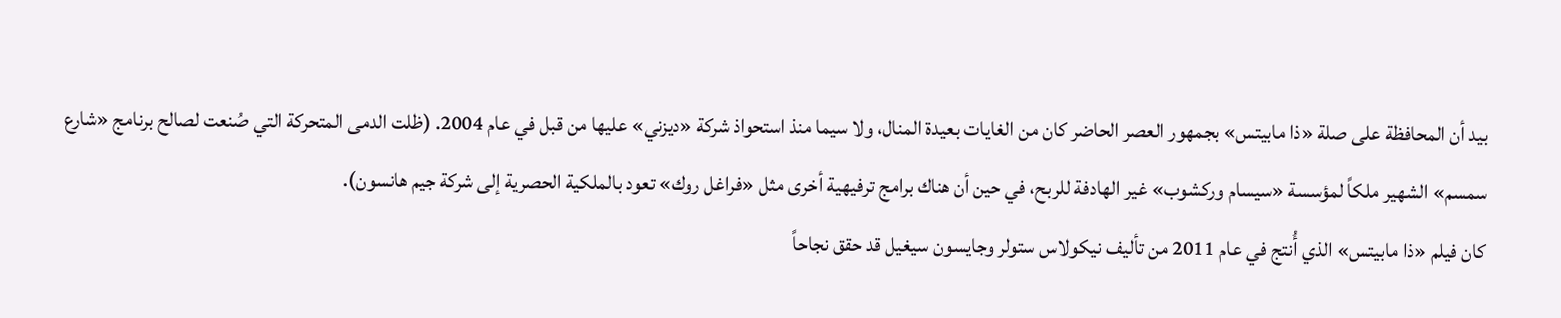بيد أن المحافظة على صلة «ذا مابيتس» بجمهور العصر الحاضر كان من الغايات بعيدة المنال، ولا سيما منذ استحواذ شركة «ديزني» عليها من قبل في عام 2004. (ظلت الدمى المتحركة التي صُنعت لصالح برنامج «شارع سمسم» الشهير ملكاً لمؤسسة «سيسام وركشوب» غير الهادفة للربح، في حين أن هناك برامج ترفيهية أخرى مثل «فراغل روك» تعود بالملكية الحصرية إلى شركة جيم هانسون).
كان فيلم «ذا مابيتس» الذي أُنتج في عام 2011 من تأليف نيكولاس ستولر وجايسون سيغيل قد حقق نجاحاً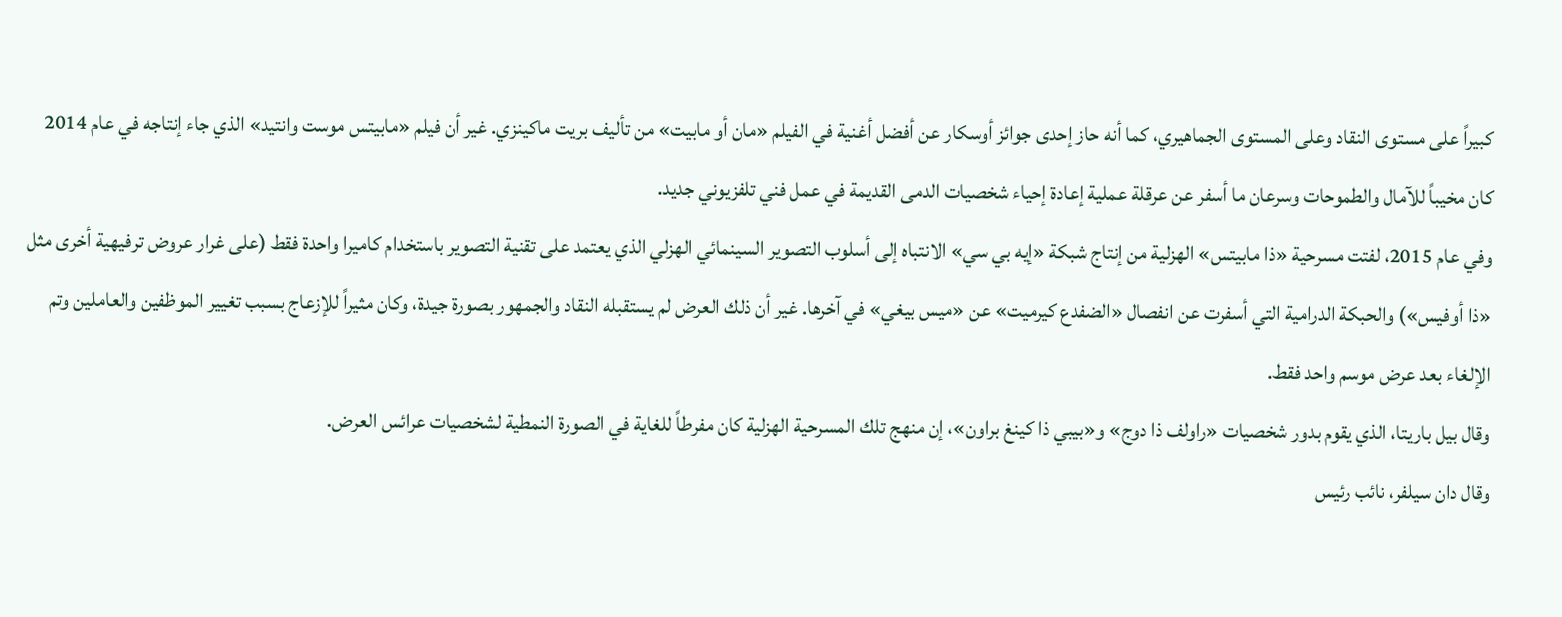كبيراً على مستوى النقاد وعلى المستوى الجماهيري، كما أنه حاز إحدى جوائز أوسكار عن أفضل أغنية في الفيلم «مان أو مابيت» من تأليف بريت ماكينزي. غير أن فيلم «مابيتس موست وانتيد» الذي جاء إنتاجه في عام 2014 كان مخيباً للآمال والطموحات وسرعان ما أسفر عن عرقلة عملية إعادة إحياء شخصيات الدمى القديمة في عمل فني تلفزيوني جديد.
وفي عام 2015، لفتت مسرحية «ذا مابيتس» الهزلية من إنتاج شبكة «إيه بي سي» الانتباه إلى أسلوب التصوير السينمائي الهزلي الذي يعتمد على تقنية التصوير باستخدام كاميرا واحدة فقط (على غرار عروض ترفيهية أخرى مثل «ذا أوفيس») والحبكة الدرامية التي أسفرت عن انفصال «الضفدع كيرميت» عن «ميس بيغي» في آخرها. غير أن ذلك العرض لم يستقبله النقاد والجمهور بصورة جيدة، وكان مثيراً للإزعاج بسبب تغيير الموظفين والعاملين وتم الإلغاء بعد عرض موسم واحد فقط.
وقال بيل باريتا، الذي يقوم بدور شخصيات «راولف ذا دوج» و«بيبي ذا كينغ براون»، إن منهج تلك المسرحية الهزلية كان مفرطاً للغاية في الصورة النمطية لشخصيات عرائس العرض.
وقال دان سيلفر، نائب رئيس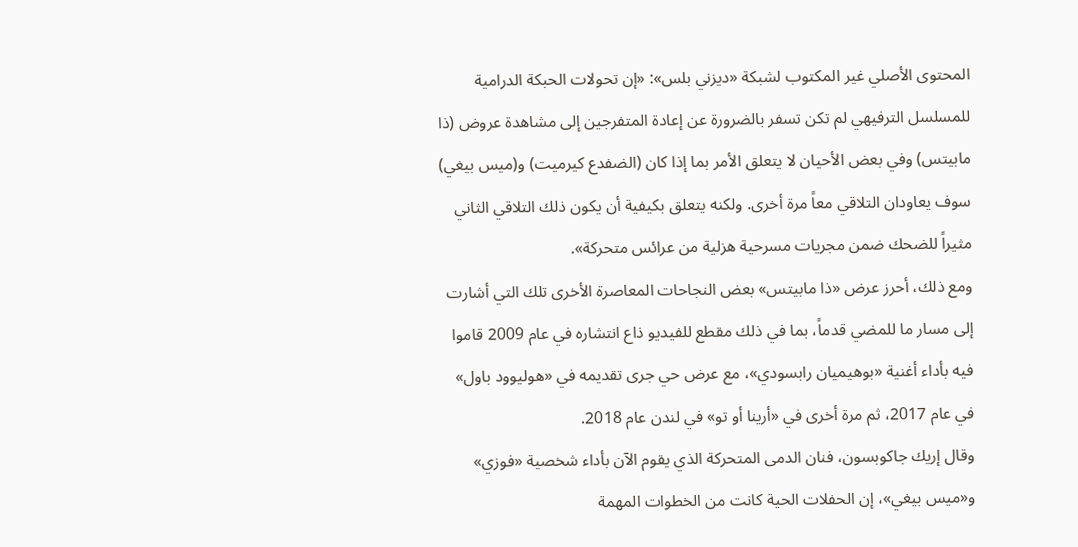المحتوى الأصلي غير المكتوب لشبكة «ديزني بلس»: «إن تحولات الحبكة الدرامية للمسلسل الترفيهي لم تكن تسفر بالضرورة عن إعادة المتفرجين إلى مشاهدة عروض (ذا مابيتس) وفي بعض الأحيان لا يتعلق الأمر بما إذا كان (الضفدع كيرميت) و(ميس بيغي) سوف يعاودان التلاقي معاً مرة أخرى. ولكنه يتعلق بكيفية أن يكون ذلك التلاقي الثاني مثيراً للضحك ضمن مجريات مسرحية هزلية من عرائس متحركة».
ومع ذلك، أحرز عرض «ذا مابيتس» بعض النجاحات المعاصرة الأخرى تلك التي أشارت إلى مسار ما للمضي قدماً، بما في ذلك مقطع للفيديو ذاع انتشاره في عام 2009 قاموا فيه بأداء أغنية «بوهيميان رابسودي»، مع عرض حي جرى تقديمه في «هوليوود باول» في عام 2017، ثم مرة أخرى في «أرينا أو تو» في لندن عام 2018.
وقال إريك جاكوبسون، فنان الدمى المتحركة الذي يقوم الآن بأداء شخصية «فوزي» و«ميس بيغي»، إن الحفلات الحية كانت من الخطوات المهمة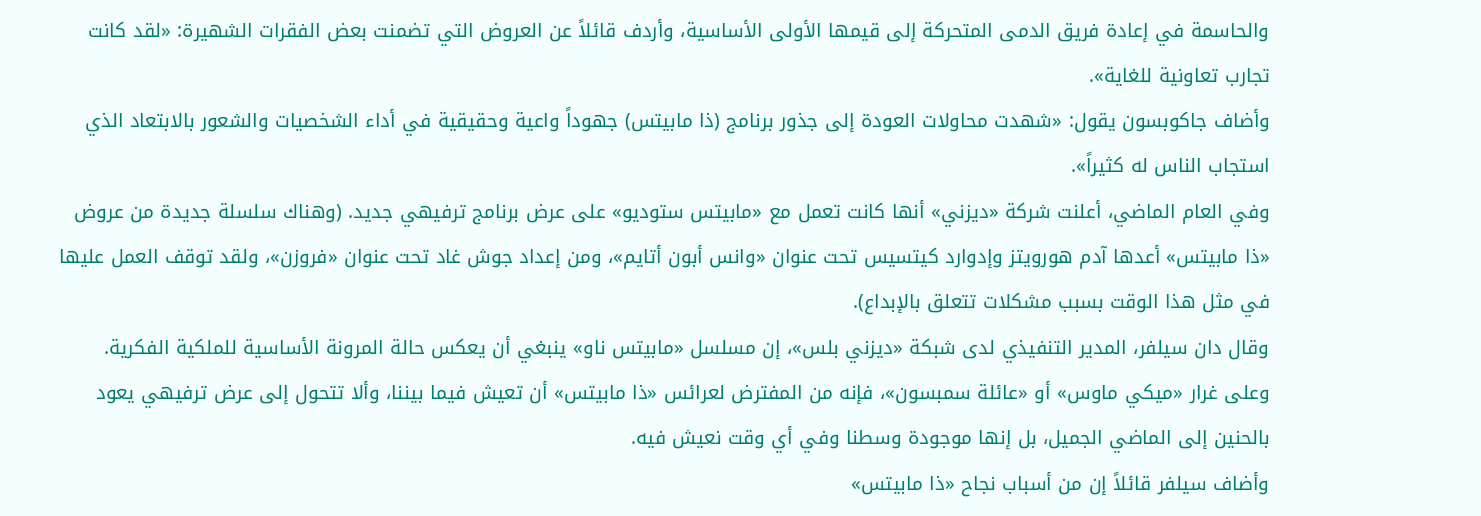والحاسمة في إعادة فريق الدمى المتحركة إلى قيمها الأولى الأساسية، وأردف قائلاً عن العروض التي تضمنت بعض الفقرات الشهيرة: «لقد كانت تجارب تعاونية للغاية».
وأضاف جاكوبسون يقول: «شهدت محاولات العودة إلى جذور برنامج (ذا مابيتس) جهوداً واعية وحقيقية في أداء الشخصيات والشعور بالابتعاد الذي استجاب الناس له كثيراً».
وفي العام الماضي، أعلنت شركة «ديزني» أنها كانت تعمل مع «مابيتس ستوديو» على عرض برنامج ترفيهي جديد. (وهناك سلسلة جديدة من عروض «ذا مابيتس» أعدها آدم هورويتز وإدوارد كيتسيس تحت عنوان «وانس أبون أتايم»، ومن إعداد جوش غاد تحت عنوان «فروزن»، ولقد توقف العمل عليها في مثل هذا الوقت بسبب مشكلات تتعلق بالإبداع).
وقال دان سيلفر، المدير التنفيذي لدى شبكة «ديزني بلس»، إن مسلسل «مابيتس ناو» ينبغي أن يعكس حالة المرونة الأساسية للملكية الفكرية. وعلى غرار «ميكي ماوس» أو «عائلة سمبسون»، فإنه من المفترض لعرائس «ذا مابيتس» أن تعيش فيما بيننا، وألا تتحول إلى عرض ترفيهي يعود بالحنين إلى الماضي الجميل، بل إنها موجودة وسطنا وفي أي وقت نعيش فيه.
وأضاف سيلفر قائلاً إن من أسباب نجاح «ذا مابيتس»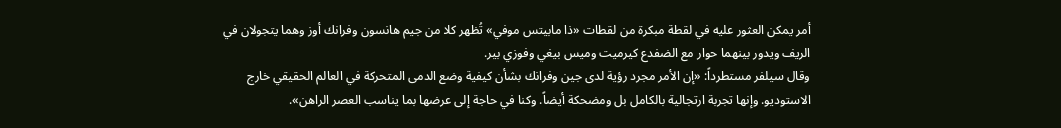أمر يمكن العثور عليه في لقطة مبكرة من لقطات «ذا مابيتس موفي» تُظهر كلا من جيم هانسون وفرانك أوز وهما يتجولان في الريف ويدور بينهما حوار مع الضفدع كيرميت وميس بيغي وفوزي بير.
وقال سيلفر مستطرداً: «إن الأمر مجرد رؤية لدى جين وفرانك بشأن كيفية وضع الدمى المتحركة في العالم الحقيقي خارج الاستوديو. وإنها تجربة ارتجالية بالكامل بل ومضحكة أيضاً. وكنا في حاجة إلى عرضها بما يناسب العصر الراهن».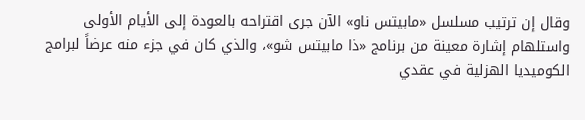وقال إن ترتيب مسلسل «مابيتس ناو» الآن جرى اقتراحه بالعودة إلى الأيام الأولى واستلهام إشارة معينة من برنامج «ذا مابيتس شو»، والذي كان في جزء منه عرضاً لبرامج الكوميديا الهزلية في عقدي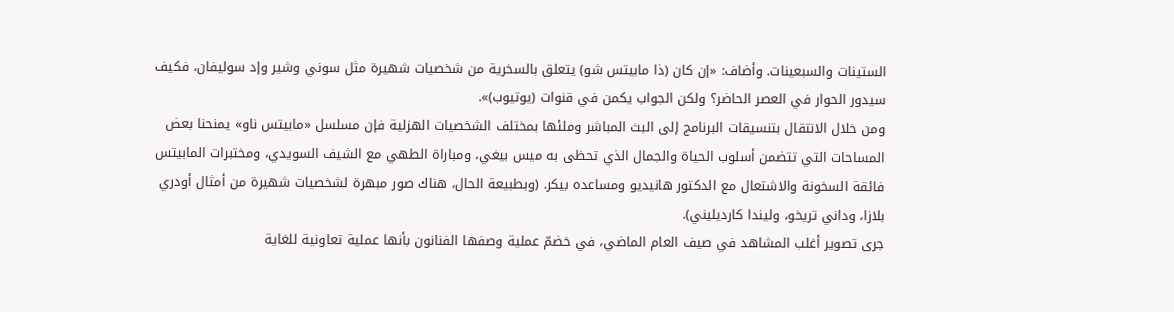الستينات والسبعينات. وأضاف: «إن كان (ذا مابيتس شو) يتعلق بالسخرية من شخصيات شهيرة مثل سوني وشير وإد سوليفان، فكيف سيدور الحوار في العصر الحاضر؟ ولكن الجواب يكمن في قنوات (يوتيوب)».
ومن خلال الانتقال بتنسيقات البرنامج إلى البث المباشر وملئها بمختلف الشخصيات الهزلية فإن مسلسل «مابيتس ناو» يمنحنا بعض المساحات التي تتضمن أسلوب الحياة والجمال الذي تحظى به ميس بيغي، ومباراة الطهي مع الشيف السويدي، ومختبرات المابيتس فائقة السخونة والاشتعال مع الدكتور هانيديو ومساعده بيكر. (وبطبيعة الحال، هناك صور مبهرة لشخصيات شهيرة من أمثال أودري بلازا، وداني تريخو، وليندا كارديليني).
جرى تصوير أغلب المشاهد في صيف العام الماضي، في خضمّ عملية وصفها الفنانون بأنها عملية تعاونية للغاية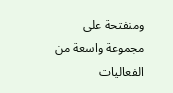ومنفتحة على مجموعة واسعة من الفعاليات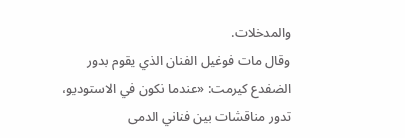والمدخلات.
وقال مات فوغيل الفنان الذي يقوم بدور الضفدع كيرمت: «عندما نكون في الاستوديو، تدور مناقشات بين فناني الدمى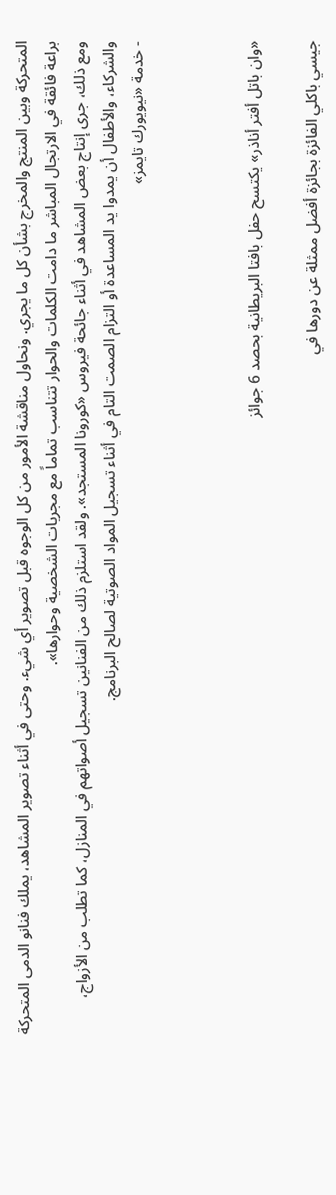المتحركة وبين المنتج والمخرج بشأن كل ما يجري. ونحاول مناقشة الأمور من كل الوجوه قبل تصوير أي شيء. وحتى في أثناء تصوير المشاهد، يملك فنانو الدمى المتحركة براعة فائقة في الارتجال المباشر ما دامت الكلمات والحوار تتناسب تماماً مع مجريات الشخصية وحوارها».
ومع ذلك، جرى إنتاج بعض المشاهد في أثناء جائحة فيروس «كورونا المستجد». ولقد استلزم ذلك من الفنانين تسجيل أصواتهم في المنازل، كما تطلب من الأزواج، والشركاء، والأطفال أن يمدوا يد المساعدة أو التزام الصمت التام في أثناء تسجيل المواد الصوتية لصالح البرنامج.
- خدمة «نيويورك تايمز»



«وان باتل أفتر أناذر» يكتسح حفل بافتا البريطانية بحصد 6 جوائز

جيسي باكلي الفائزة بجائزة أفضل ممثلة عن دورها في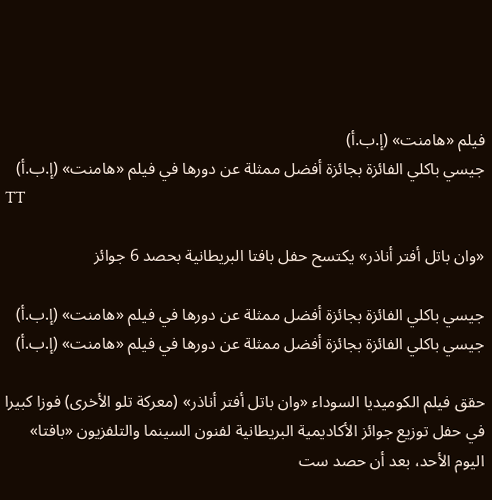فيلم «هامنت» (إ.ب.أ)
جيسي باكلي الفائزة بجائزة أفضل ممثلة عن دورها في فيلم «هامنت» (إ.ب.أ)
TT

«وان باتل أفتر أناذر» يكتسح حفل بافتا البريطانية بحصد 6 جوائز

جيسي باكلي الفائزة بجائزة أفضل ممثلة عن دورها في فيلم «هامنت» (إ.ب.أ)
جيسي باكلي الفائزة بجائزة أفضل ممثلة عن دورها في فيلم «هامنت» (إ.ب.أ)

حقق فيلم الكوميديا السوداء «وان باتل أفتر أناذر» (معركة تلو الأخرى) فوزا كبيرا في حفل توزيع جوائز الأكاديمية البريطانية لفنون السينما والتلفزيون «بافتا» اليوم الأحد، بعد أن حصد ست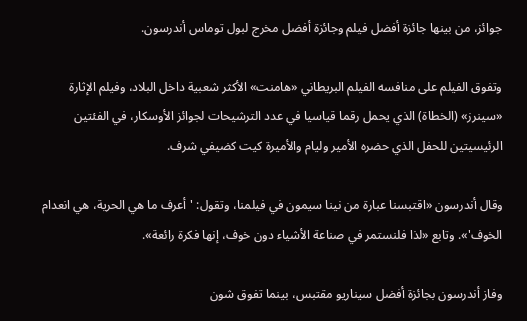جوائز، من بينها جائزة أفضل فيلم وجائزة أفضل مخرج لبول توماس أندرسون.

وتفوق الفيلم على منافسه الفيلم البريطاني «هامنت» الأكثر شعبية داخل البلاد، وفيلم الإثارة «سينرز» (الخطاة) الذي يحمل رقما قياسيا في عدد الترشيحات لجوائز الأوسكار، في الفئتين الرئيسيتين للحفل الذي حضره الأمير وليام والأميرة كيت كضيفي شرف.

وقال أندرسون «اقتبسنا عبارة من نينا سيمون في فيلمنا، وتقول: 'أعرف ما هي الحرية، هي انعدام الخوف'». وتابع «لذا فلنستمر في صناعة الأشياء دون خوف، إنها فكرة رائعة».

وفاز أندرسون بجائزة أفضل سيناريو مقتبس، بينما تفوق شون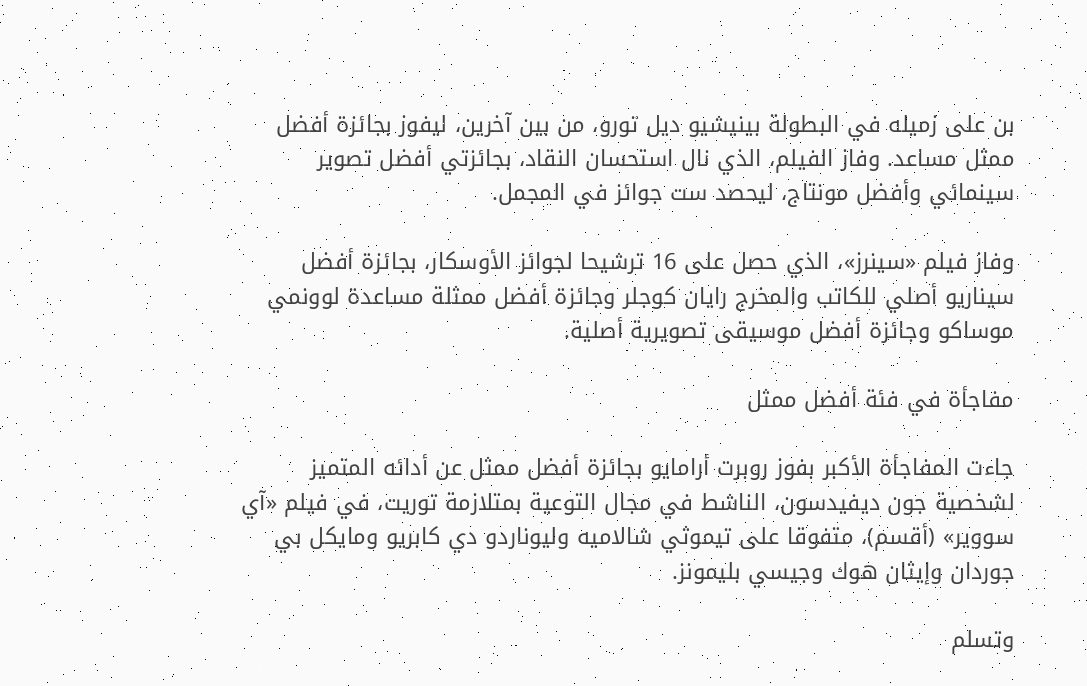بن على زميله في البطولة بينيشيو ديل تورو، من بين آخرين، ليفوز بجائزة أفضل ممثل مساعد. وفاز الفيلم، الذي نال استحسان النقاد، بجائزتي أفضل تصوير سينمائي وأفضل مونتاج، ليحصد ست جوائز في المجمل.

وفاز فيلم «سينرز»، الذي حصل على 16 ترشيحا لجوائز الأوسكار، بجائزة أفضل سيناريو أصلي للكاتب والمخرج رايان كوجلر وجائزة أفضل ممثلة مساعدة لوونمي موساكو وجائزة أفضل موسيقى تصويرية أصلية.

مفاجأة في فئة أفضل ممثل

جاءت المفاجأة الأكبر بفوز روبرت أرامايو بجائزة أفضل ممثل عن أدائه المتميز لشخصية جون ديفيدسون، الناشط في مجال التوعية بمتلازمة توريت، في فيلم «آي سووير» (أقسم)، متفوقا على تيموثي شالاميه وليوناردو دي كابريو ومايكل بي جوردان وإيثان هوك وجيسي بليمونز.

وتسلم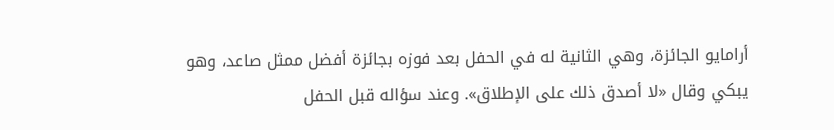أرامايو الجائزة، وهي الثانية له في الحفل بعد فوزه بجائزة أفضل ممثل صاعد، وهو يبكي وقال «لا أصدق ذلك على الإطلاق». وعند سؤاله قبل الحفل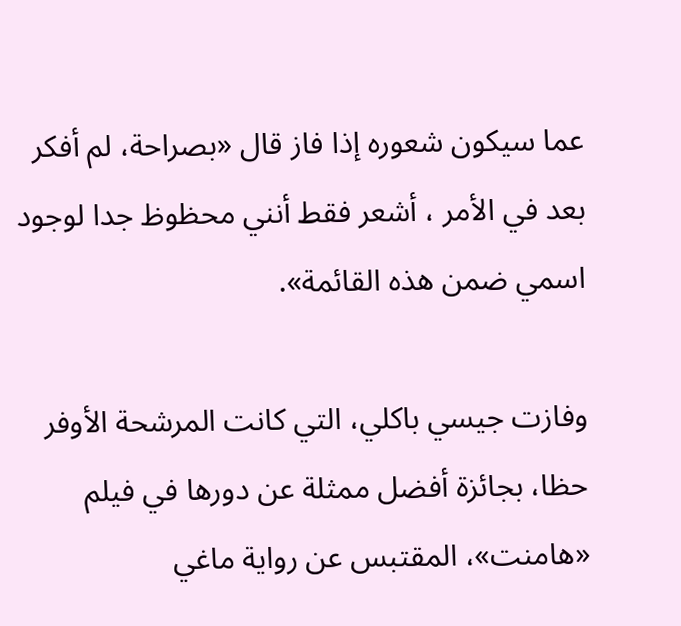عما سيكون شعوره إذا فاز قال «بصراحة، لم أفكر بعد في الأمر ، أشعر فقط أنني محظوظ جدا لوجود اسمي ضمن هذه القائمة».

وفازت جيسي باكلي، التي كانت المرشحة الأوفر حظا، بجائزة أفضل ممثلة عن دورها في فيلم «هامنت»، المقتبس عن رواية ماغي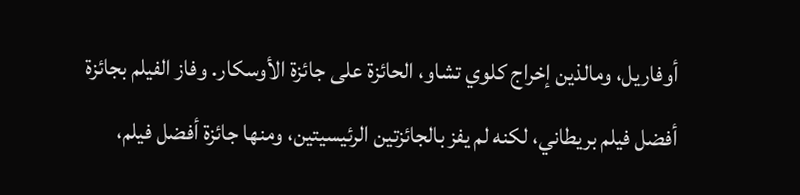أوفاريل، ومالذين إخراج كلوي تشاو، الحائزة على جائزة الأوسكار. وفاز الفيلم بجائزة أفضل فيلم بريطاني، لكنه لم يفز بالجائزتين الرئيسيتين، ومنها جائزة أفضل فيلم،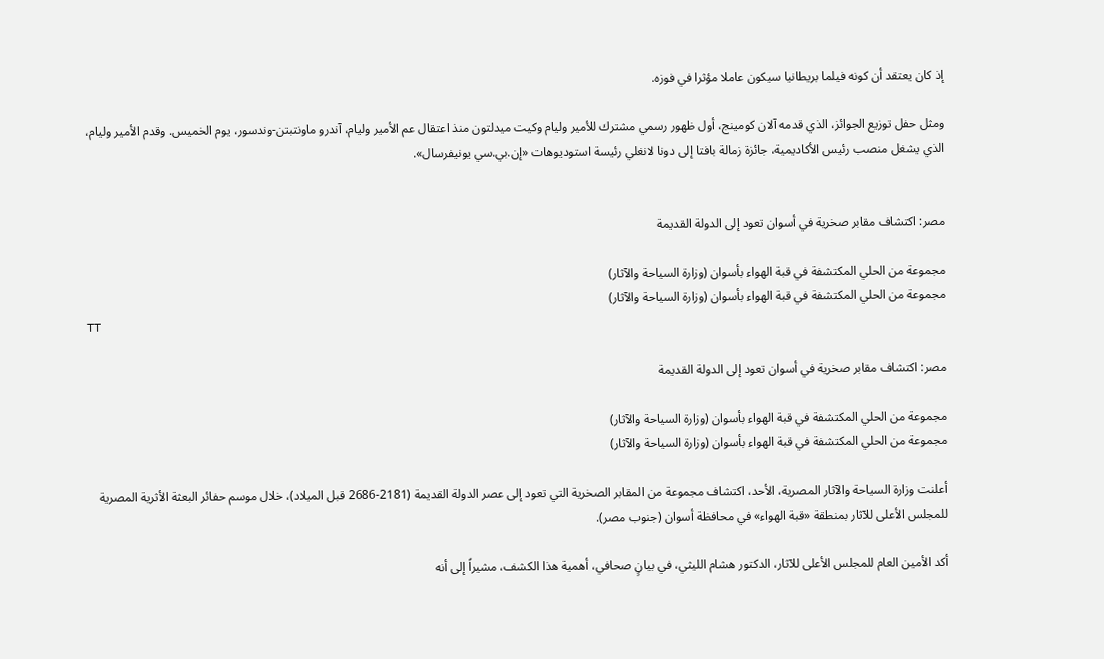إذ كان يعتقد أن كونه فيلما بريطانيا سيكون عاملا مؤثرا في فوزه.

ومثل حفل توزيع الجوائز، الذي قدمه آلان كومينج، أول ظهور رسمي مشترك للأمير وليام وكيت ميدلتون منذ اعتقال عم الأمير وليام، آندرو ماونتبتن-وندسور، يوم الخميس. وقدم الأمير وليام، الذي يشغل منصب رئيس الأكاديمية، جائزة زمالة بافتا إلى دونا لانغلي رئيسة استوديوهات «إن.بي.سي يونيفرسال».


مصر: اكتشاف مقابر صخرية في أسوان تعود إلى الدولة القديمة

مجموعة من الحلي المكتشفة في قبة الهواء بأسوان (وزارة السياحة والآثار)
مجموعة من الحلي المكتشفة في قبة الهواء بأسوان (وزارة السياحة والآثار)
TT

مصر: اكتشاف مقابر صخرية في أسوان تعود إلى الدولة القديمة

مجموعة من الحلي المكتشفة في قبة الهواء بأسوان (وزارة السياحة والآثار)
مجموعة من الحلي المكتشفة في قبة الهواء بأسوان (وزارة السياحة والآثار)

أعلنت وزارة السياحة والآثار المصرية، الأحد، اكتشاف مجموعة من المقابر الصخرية التي تعود إلى عصر الدولة القديمة (2181-2686 قبل الميلاد)، خلال موسم حفائر البعثة الأثرية المصرية للمجلس الأعلى للآثار بمنطقة «قبة الهواء» في محافظة أسوان (جنوب مصر).

أكد الأمين العام للمجلس الأعلى للآثار، الدكتور هشام الليثي، في بيانٍ صحافي، أهمية هذا الكشف، مشيراً إلى أنه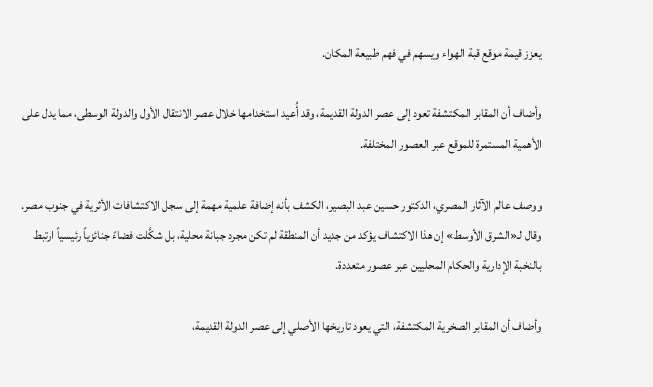يعزز قيمة موقع قبة الهواء ويسهم في فهم طبيعة المكان.

وأضاف أن المقابر المكتشفة تعود إلى عصر الدولة القديمة، وقد أُعيد استخدامها خلال عصر الانتقال الأول والدولة الوسطى، مما يدل على الأهمية المستمرة للموقع عبر العصور المختلفة.

ووصف عالم الآثار المصري، الدكتور حسين عبد البصير، الكشف بأنه إضافة علمية مهمة إلى سجل الاكتشافات الأثرية في جنوب مصر. وقال لـ«الشرق الأوسط» إن هذا الاكتشاف يؤكد من جديد أن المنطقة لم تكن مجرد جبانة محلية، بل شكَّلت فضاءً جنائزياً رئيسياً ارتبط بالنخبة الإدارية والحكام المحليين عبر عصور متعددة.

وأضاف أن المقابر الصخرية المكتشفة، التي يعود تاريخها الأصلي إلى عصر الدولة القديمة،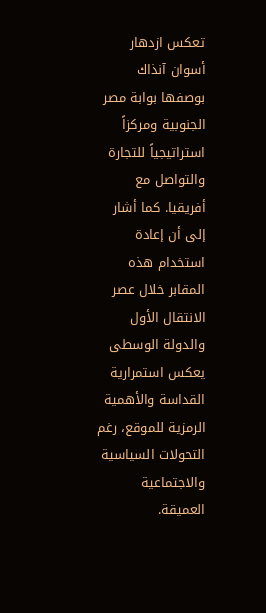تعكس ازدهار أسوان آنذاك بوصفها بوابة مصر الجنوبية ومركزاً استراتيجياً للتجارة والتواصل مع أفريقيا. كما أشار إلى أن إعادة استخدام هذه المقابر خلال عصر الانتقال الأول والدولة الوسطى يعكس استمرارية القداسة والأهمية الرمزية للموقع، رغم التحولات السياسية والاجتماعية العميقة.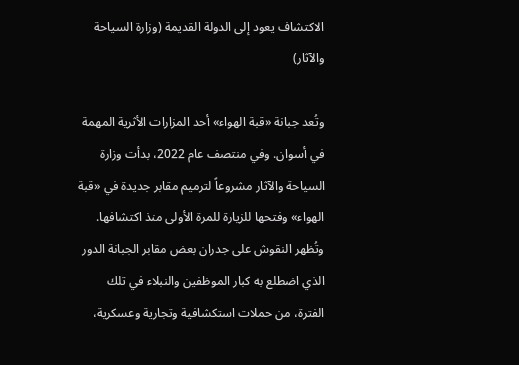الاكتشاف يعود إلى الدولة القديمة (وزارة السياحة والآثار)

وتُعد جبانة «قبة الهواء» أحد المزارات الأثرية المهمة في أسوان. وفي منتصف عام 2022، بدأت وزارة السياحة والآثار مشروعاً لترميم مقابر جديدة في «قبة الهواء» وفتحها للزيارة للمرة الأولى منذ اكتشافها. وتُظهر النقوش على جدران بعض مقابر الجبانة الدور الذي اضطلع به كبار الموظفين والنبلاء في تلك الفترة، من حملات استكشافية وتجارية وعسكرية،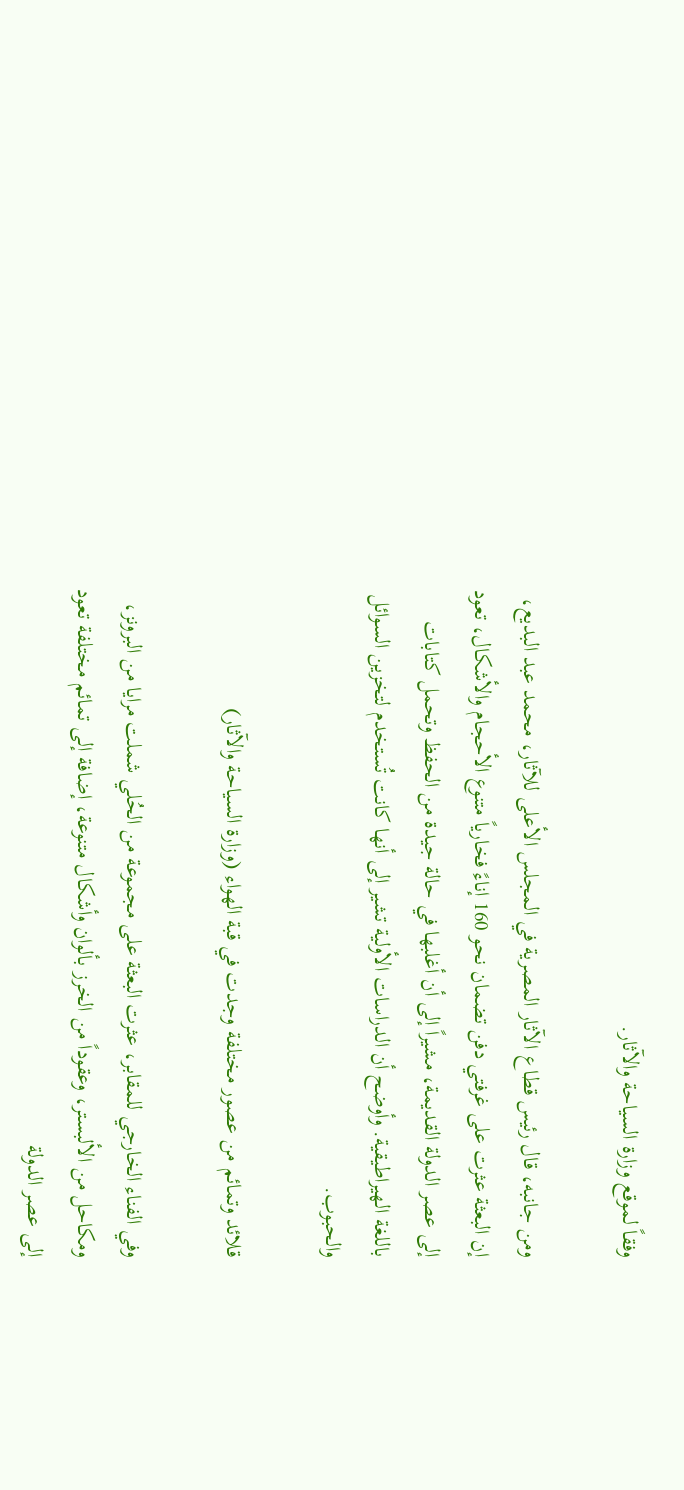وفقاً لموقع وزارة السياحة والآثار.

ومن جانبه، قال رئيس قطاع الآثار المصرية في المجلس الأعلى للآثار، محمد عبد البديع، إن البعثة عثرت على غرفتي دفن تضمان نحو 160 إناءً فخارياً متنوع الأحجام والأشكال، تعود إلى عصر الدولة القديمة، مشيراً إلى أن أغلبها في حالة جيدة من الحفظ وتحمل كتابات باللغة الهيراطيقية. وأوضح أن الدراسات الأولية تشير إلى أنها كانت تُستخدم لتخزين السوائل والحبوب.

قلائد وتمائم من عصور مختلفة وجدت في قبة الهواء (وزارة السياحة والآثار)

وفي الفناء الخارجي للمقابر، عثرت البعثة على مجموعة من الحُلي شملت مرايا من البرونز، ومكاحل من الألبستر، وعقوداً من الخرز بألوان وأشكال متنوعة، إضافة إلى تمائم مختلفة تعود إلى عصر الدولة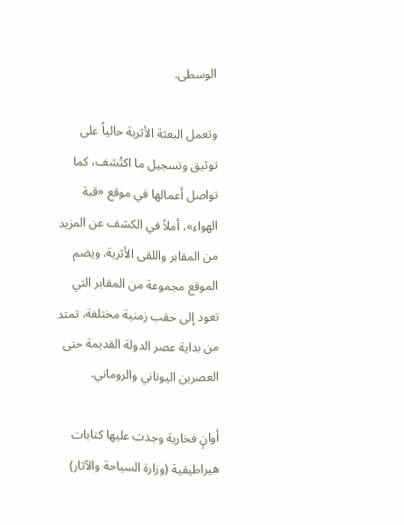الوسطى.

وتعمل البعثة الأثرية حالياً على توثيق وتسجيل ما اكتُشف، كما تواصل أعمالها في موقع «قبة الهواء»، أملاً في الكشف عن المزيد من المقابر واللقى الأثرية. ويضم الموقع مجموعة من المقابر التي تعود إلى حقب زمنية مختلفة، تمتد من بداية عصر الدولة القديمة حتى العصرين اليوناني والروماني.

أوانٍ فخارية وجدت عليها كتابات هيراطيقية (وزارة السياحة والآثار)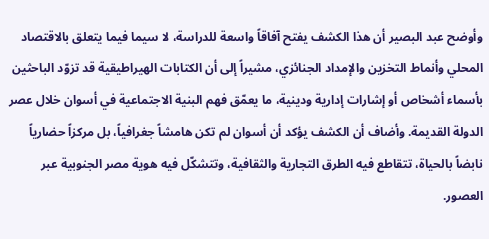وأوضح عبد البصير أن هذا الكشف يفتح آفاقاً واسعة للدراسة، لا سيما فيما يتعلق بالاقتصاد المحلي وأنماط التخزين والإمداد الجنائزي، مشيراً إلى أن الكتابات الهيراطيقية قد تزوّد الباحثين بأسماء أشخاص أو إشارات إدارية ودينية، ما يعمّق فهم البنية الاجتماعية في أسوان خلال عصر الدولة القديمة. وأضاف أن الكشف يؤكد أن أسوان لم تكن هامشاً جغرافياً، بل مركزاً حضارياً نابضاً بالحياة، تتقاطع فيه الطرق التجارية والثقافية، وتتشكّل فيه هوية مصر الجنوبية عبر العصور.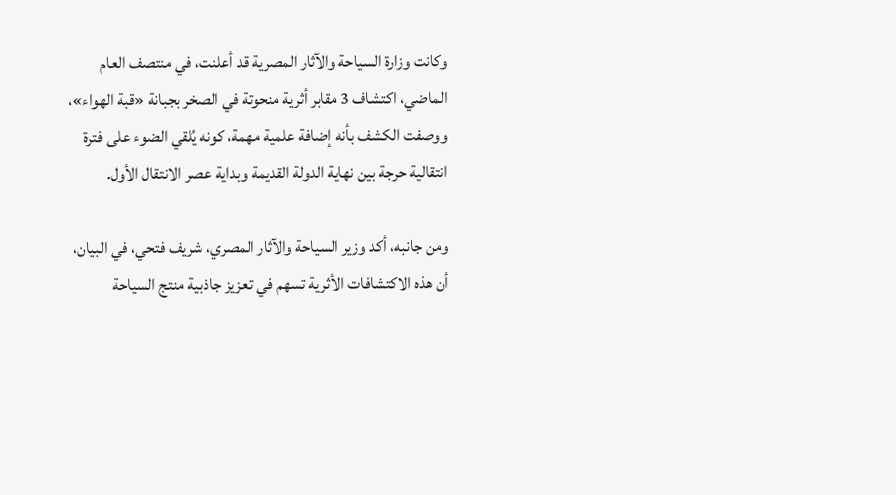وكانت وزارة السياحة والآثار المصرية قد أعلنت، في منتصف العام الماضي، اكتشاف 3 مقابر أثرية منحوتة في الصخر بجبانة «قبة الهواء»، ووصفت الكشف بأنه إضافة علمية مهمة، كونه يُلقي الضوء على فترة انتقالية حرجة بين نهاية الدولة القديمة وبداية عصر الانتقال الأول.

ومن جانبه، أكد وزير السياحة والآثار المصري، شريف فتحي، في البيان، أن هذه الاكتشافات الأثرية تسهم في تعزيز جاذبية منتج السياحة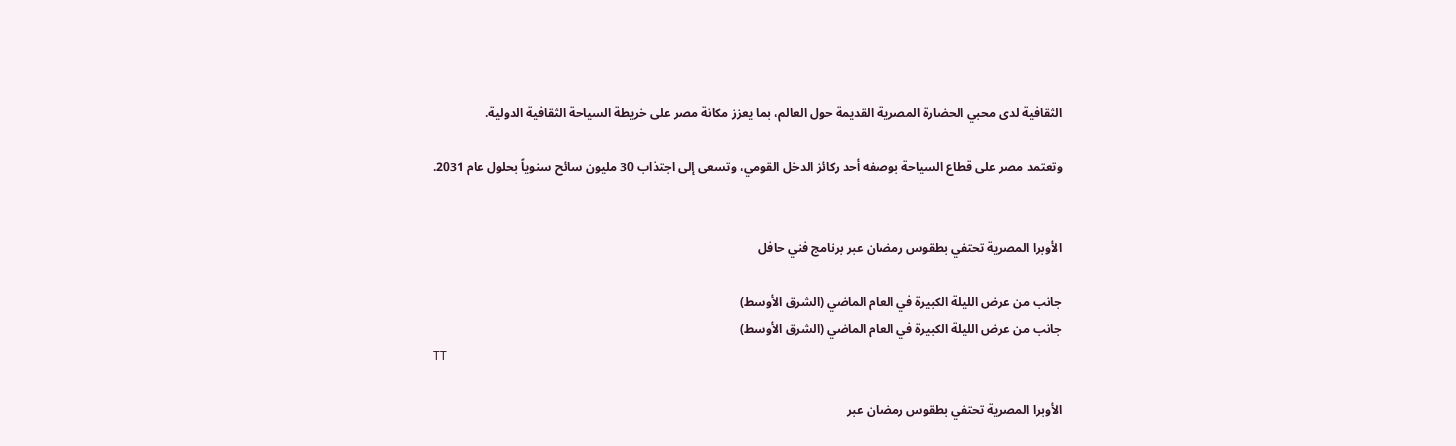الثقافية لدى محبي الحضارة المصرية القديمة حول العالم، بما يعزز مكانة مصر على خريطة السياحة الثقافية الدولية.

وتعتمد مصر على قطاع السياحة بوصفه أحد ركائز الدخل القومي، وتسعى إلى اجتذاب 30 مليون سائح سنوياً بحلول عام 2031.


الأوبرا المصرية تحتفي بطقوس رمضان عبر برنامج فني حافل

جانب من عرض الليلة الكبيرة في العام الماضي (الشرق الأوسط)
جانب من عرض الليلة الكبيرة في العام الماضي (الشرق الأوسط)
TT

الأوبرا المصرية تحتفي بطقوس رمضان عبر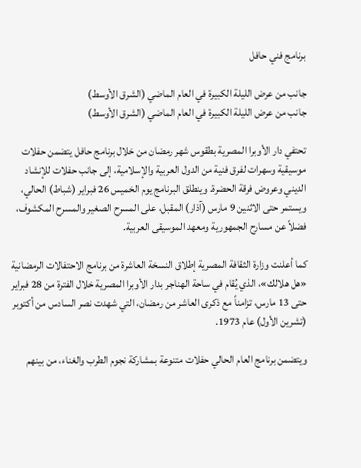برنامج فني حافل

جانب من عرض الليلة الكبيرة في العام الماضي (الشرق الأوسط)
جانب من عرض الليلة الكبيرة في العام الماضي (الشرق الأوسط)

تحتفي دار الأوبرا المصرية بطقوس شهر رمضان من خلال برنامج حافل يتضمن حفلات موسيقية وسهرات لفرق فنية من الدول العربية والإسلامية، إلى جانب حفلات للإنشاد الديني وعروض فرقة الحضرة. وينطلق البرنامج يوم الخميس 26 فبراير (شباط) الحالي، ويستمر حتى الاثنين 9 مارس (آذار) المقبل، على المسرح الصغير والمسرح المكشوف، فضلاً عن مسارح الجمهورية ومعهد الموسيقى العربية.

كما أعلنت وزارة الثقافة المصرية إطلاق النسخة العاشرة من برنامج الاحتفالات الرمضانية «هل هلالك»، الذي يُقام في ساحة الهناجر بدار الأوبرا المصرية خلال الفترة من 28 فبراير حتى 13 مارس، تزامناً مع ذكرى العاشر من رمضان، التي شهدت نصر السادس من أكتوبر (تشرين الأول) عام 1973.

ويتضمن برنامج العام الحالي حفلات متنوعة بمشاركة نجوم الطرب والغناء، من بينهم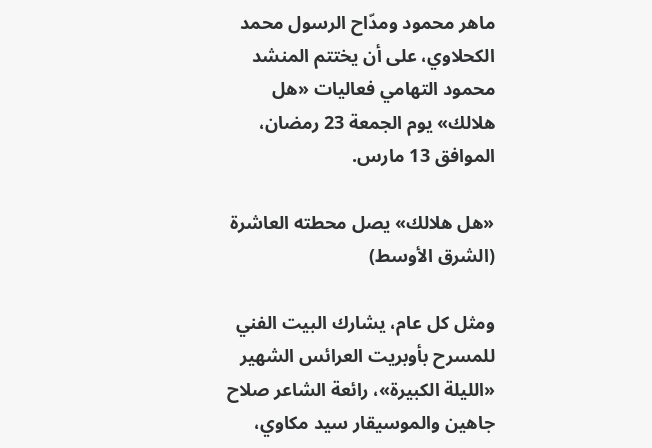ماهر محمود ومدّاح الرسول محمد الكحلاوي، على أن يختتم المنشد محمود التهامي فعاليات «هل هلالك» يوم الجمعة 23 رمضان، الموافق 13 مارس.

«هل هلالك» يصل محطته العاشرة (الشرق الأوسط)

ومثل كل عام، يشارك البيت الفني للمسرح بأوبريت العرائس الشهير «الليلة الكبيرة»، رائعة الشاعر صلاح جاهين والموسيقار سيد مكاوي،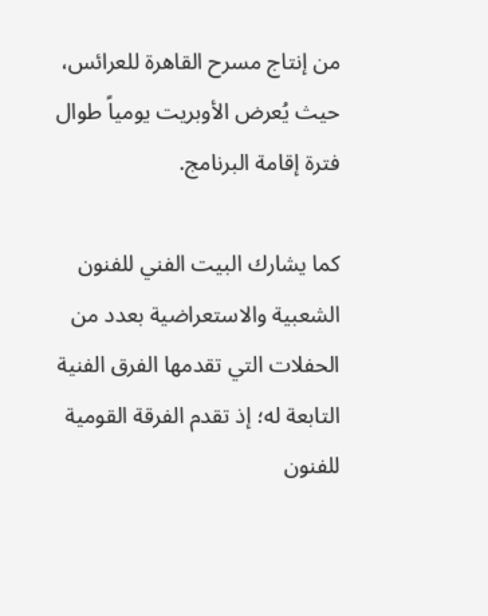من إنتاج مسرح القاهرة للعرائس، حيث يُعرض الأوبريت يومياً طوال فترة إقامة البرنامج.

كما يشارك البيت الفني للفنون الشعبية والاستعراضية بعدد من الحفلات التي تقدمها الفرق الفنية التابعة له؛ إذ تقدم الفرقة القومية للفنون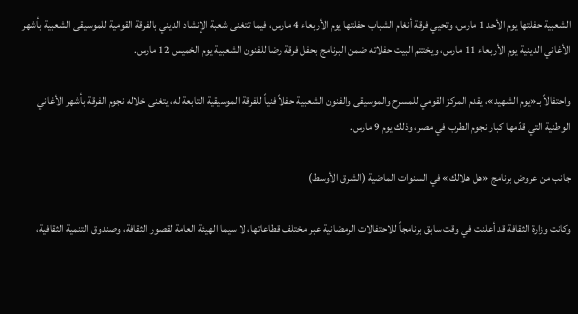الشعبية حفلتها يوم الأحد 1 مارس، وتحيي فرقة أنغام الشباب حفلتها يوم الأربعاء 4 مارس، فيما تتغنى شعبة الإنشاد الديني بالفرقة القومية للموسيقى الشعبية بأشهر الأغاني الدينية يوم الأربعاء 11 مارس، ويختتم البيت حفلاته ضمن البرنامج بحفل فرقة رضا للفنون الشعبية يوم الخميس 12 مارس.

واحتفالاً بـ«يوم الشهيد»، يقدم المركز القومي للمسرح والموسيقى والفنون الشعبية حفلاً فنياً للفرقة الموسيقية التابعة له، يتغنى خلاله نجوم الفرقة بأشهر الأغاني الوطنية التي قدّمها كبار نجوم الطرب في مصر، وذلك يوم 9 مارس.

جانب من عروض برنامج «هل هلالك» في السنوات الماضية (الشرق الأوسط)

وكانت وزارة الثقافة قد أعلنت في وقت سابق برنامجاً للاحتفالات الرمضانية عبر مختلف قطاعاتها، لا سيما الهيئة العامة لقصور الثقافة، وصندوق التنمية الثقافية،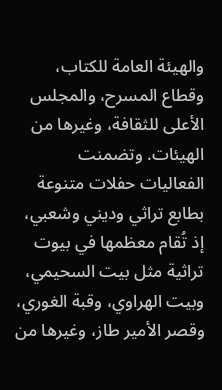والهيئة العامة للكتاب، وقطاع المسرح، والمجلس الأعلى للثقافة، وغيرها من الهيئات. وتضمنت الفعاليات حفلات متنوعة بطابع تراثي وديني وشعبي، إذ تُقام معظمها في بيوت تراثية مثل بيت السحيمي، وبيت الهراوي، وقبة الغوري، وقصر الأمير طاز، وغيرها من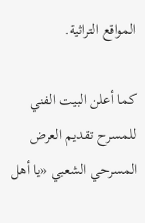المواقع التراثية.

كما أعلن البيت الفني للمسرح تقديم العرض المسرحي الشعبي «يا أهل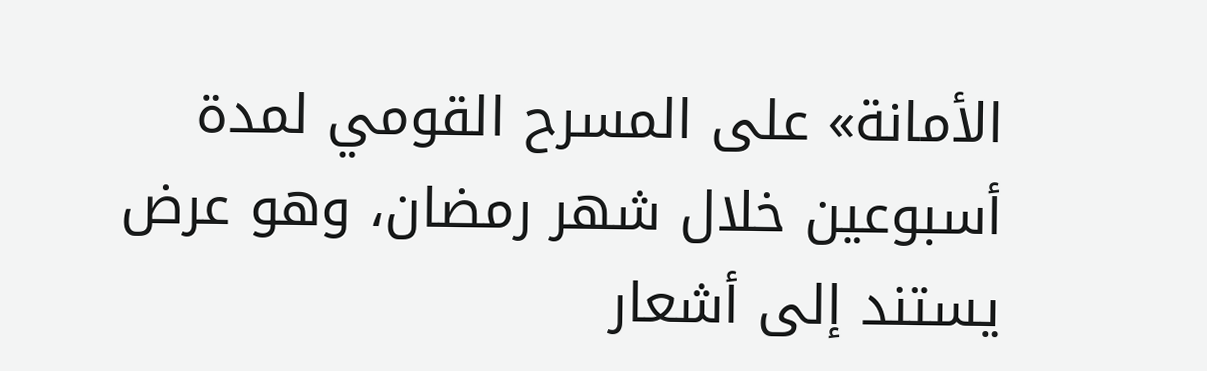الأمانة» على المسرح القومي لمدة أسبوعين خلال شهر رمضان، وهو عرض يستند إلى أشعار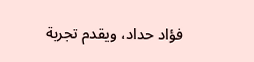فؤاد حداد، ويقدم تجربة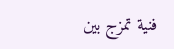فنية تمزج بين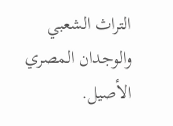التراث الشعبي والوجدان المصري الأصيل.